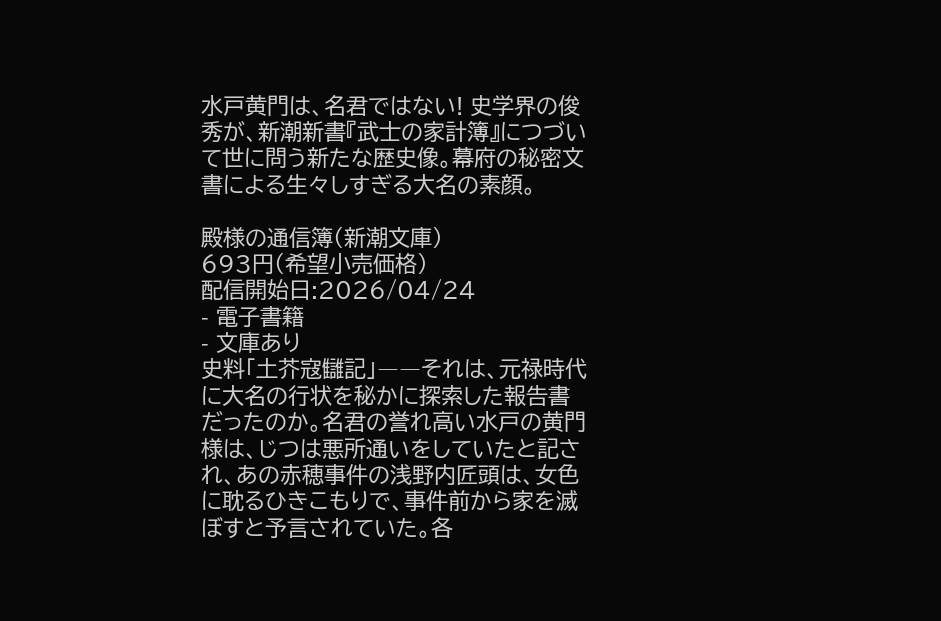水戸黄門は、名君ではない! 史学界の俊秀が、新潮新書『武士の家計簿』につづいて世に問う新たな歴史像。幕府の秘密文書による生々しすぎる大名の素顔。

殿様の通信簿(新潮文庫)
693円(希望小売価格)
配信開始日:2026/04/24
- 電子書籍
- 文庫あり
史料「土芥寇讎記」――それは、元禄時代に大名の行状を秘かに探索した報告書だったのか。名君の誉れ高い水戸の黄門様は、じつは悪所通いをしていたと記され、あの赤穂事件の浅野内匠頭は、女色に耽るひきこもりで、事件前から家を滅ぼすと予言されていた。各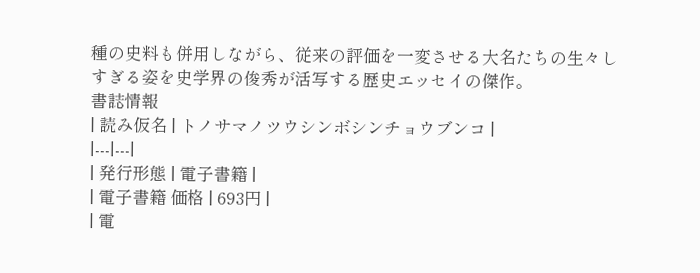種の史料も併用しながら、従来の評価を一変させる大名たちの生々しすぎる姿を史学界の俊秀が活写する歴史エッセイの傑作。
書誌情報
| 読み仮名 | トノサマノツウシンボシンチョウブンコ |
|---|---|
| 発行形態 | 電子書籍 |
| 電子書籍 価格 | 693円 |
| 電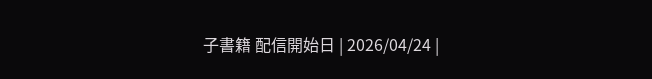子書籍 配信開始日 | 2026/04/24 |